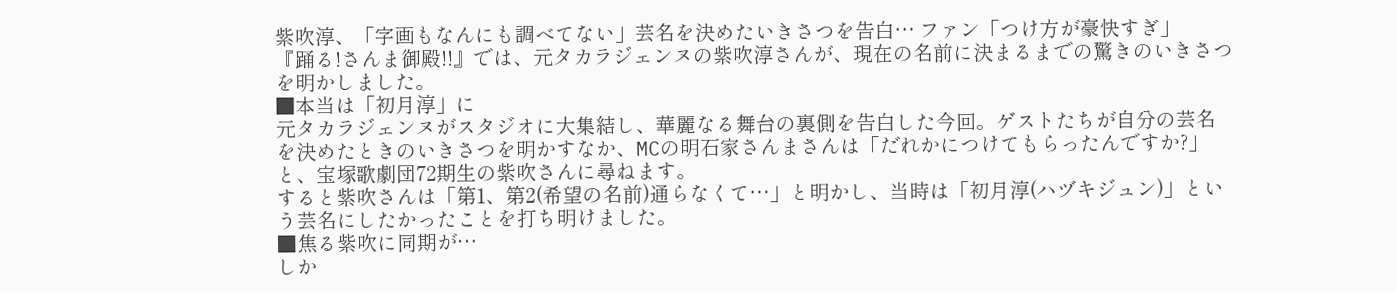紫吹淳、「字画もなんにも調べてない」芸名を決めたいきさつを告白… ファン「つけ方が豪快すぎ」
『踊る!さんま御殿!!』では、元タカラジェンヌの紫吹淳さんが、現在の名前に決まるまでの驚きのいきさつを明かしました。
■本当は「初月淳」に
元タカラジェンヌがスタジオに大集結し、華麗なる舞台の裏側を告白した今回。ゲストたちが自分の芸名を決めたときのいきさつを明かすなか、MCの明石家さんまさんは「だれかにつけてもらったんですか?」と、宝塚歌劇団72期生の紫吹さんに尋ねます。
すると紫吹さんは「第1、第2(希望の名前)通らなくて…」と明かし、当時は「初月淳(ハヅキジュン)」という芸名にしたかったことを打ち明けました。
■焦る紫吹に同期が…
しか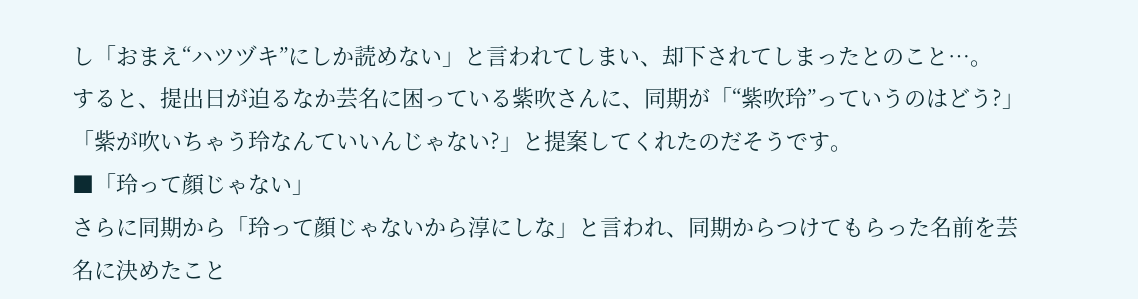し「おまえ“ハツヅキ”にしか読めない」と言われてしまい、却下されてしまったとのこと…。
すると、提出日が迫るなか芸名に困っている紫吹さんに、同期が「“紫吹玲”っていうのはどう?」「紫が吹いちゃう玲なんていいんじゃない?」と提案してくれたのだそうです。
■「玲って顔じゃない」
さらに同期から「玲って顔じゃないから淳にしな」と言われ、同期からつけてもらった名前を芸名に決めたこと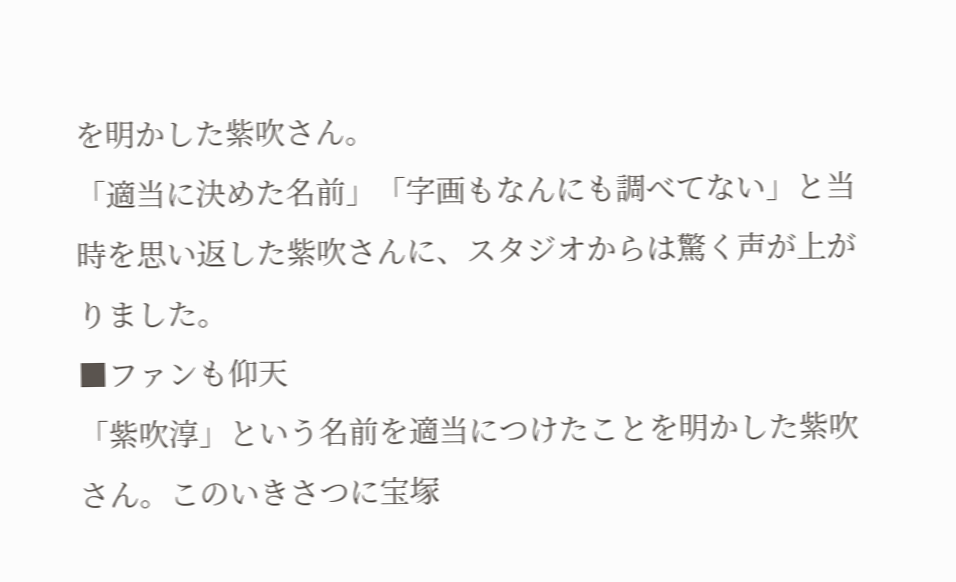を明かした紫吹さん。
「適当に決めた名前」「字画もなんにも調べてない」と当時を思い返した紫吹さんに、スタジオからは驚く声が上がりました。
■ファンも仰天
「紫吹淳」という名前を適当につけたことを明かした紫吹さん。このいきさつに宝塚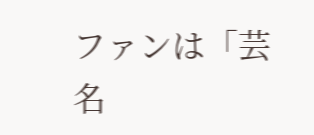ファンは「芸名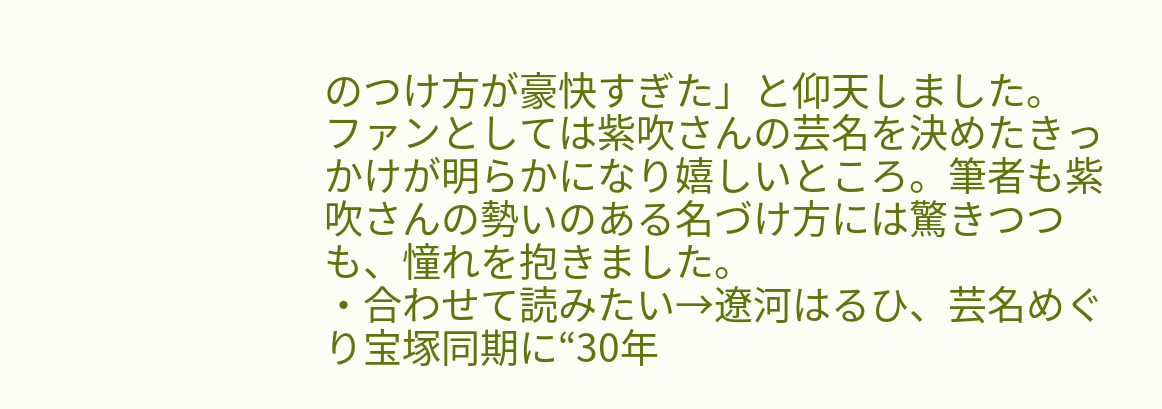のつけ方が豪快すぎた」と仰天しました。
ファンとしては紫吹さんの芸名を決めたきっかけが明らかになり嬉しいところ。筆者も紫吹さんの勢いのある名づけ方には驚きつつも、憧れを抱きました。
・合わせて読みたい→遼河はるひ、芸名めぐり宝塚同期に“30年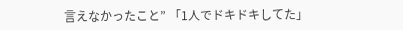言えなかったこと” 「1人でドキドキしてた」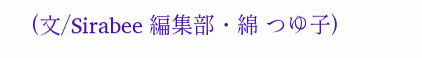(文/Sirabee 編集部・綿 つゆ子)